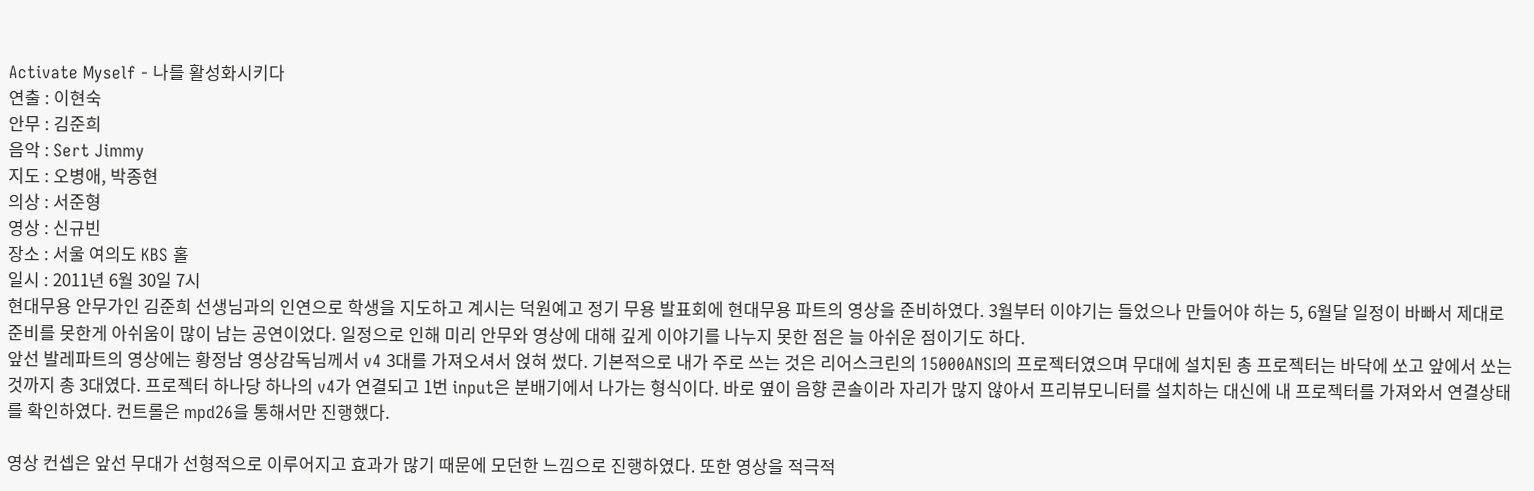Activate Myself - 나를 활성화시키다
연출 : 이현숙
안무 : 김준희
음악 : Sert Jimmy
지도 : 오병애, 박종현
의상 : 서준형
영상 : 신규빈
장소 : 서울 여의도 KBS 홀
일시 : 2011년 6월 30일 7시
현대무용 안무가인 김준희 선생님과의 인연으로 학생을 지도하고 계시는 덕원예고 정기 무용 발표회에 현대무용 파트의 영상을 준비하였다. 3월부터 이야기는 들었으나 만들어야 하는 5, 6월달 일정이 바빠서 제대로 준비를 못한게 아쉬움이 많이 남는 공연이었다. 일정으로 인해 미리 안무와 영상에 대해 깊게 이야기를 나누지 못한 점은 늘 아쉬운 점이기도 하다.
앞선 발레파트의 영상에는 황정남 영상감독님께서 v4 3대를 가져오셔서 얹혀 썼다. 기본적으로 내가 주로 쓰는 것은 리어스크린의 15000ANSI의 프로젝터였으며 무대에 설치된 총 프로젝터는 바닥에 쏘고 앞에서 쏘는 것까지 총 3대였다. 프로젝터 하나당 하나의 v4가 연결되고 1번 input은 분배기에서 나가는 형식이다. 바로 옆이 음향 콘솔이라 자리가 많지 않아서 프리뷰모니터를 설치하는 대신에 내 프로젝터를 가져와서 연결상태를 확인하였다. 컨트롤은 mpd26을 통해서만 진행했다.

영상 컨셉은 앞선 무대가 선형적으로 이루어지고 효과가 많기 때문에 모던한 느낌으로 진행하였다. 또한 영상을 적극적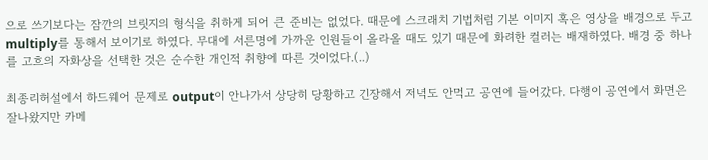으로 쓰기보다는 잠깐의 브릿지의 형식을 취하게 되어 큰 준비는 없었다. 때문에 스크래치 기법처럼 기본 이미지 혹은 영상을 배경으로 두고 multiply를 통해서 보이기로 하였다. 무대에 서른명에 가까운 인원들이 올라올 때도 있기 때문에 화려한 컬러는 배재하였다. 배경 중 하나를 고흐의 자화상을 선택한 것은 순수한 개인적 취향에 따른 것이었다.(..)

최종리허설에서 하드웨어 문제로 output이 안나가서 상당히 당황하고 긴장해서 저녁도 안먹고 공연에 들어갔다. 다행이 공연에서 화면은 잘나왔지만 카메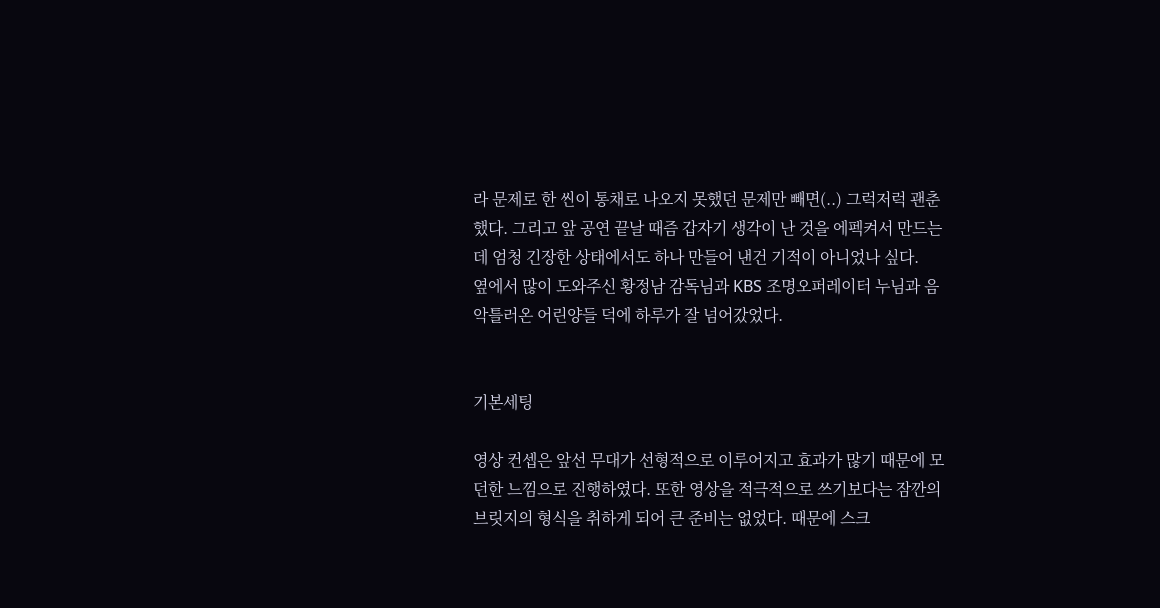라 문제로 한 씬이 통채로 나오지 못했던 문제만 빼면(..) 그럭저럭 괜춘했다. 그리고 앞 공연 끝날 때즘 갑자기 생각이 난 것을 에펙켜서 만드는데 엄청 긴장한 상태에서도 하나 만들어 낸건 기적이 아니었나 싶다.
옆에서 많이 도와주신 황정남 감독님과 KBS 조명오퍼레이터 누님과 음악틀러온 어린양들 덕에 하루가 잘 넘어갔었다.


기본세팅

영상 컨셉은 앞선 무대가 선형적으로 이루어지고 효과가 많기 때문에 모던한 느낌으로 진행하였다. 또한 영상을 적극적으로 쓰기보다는 잠깐의 브릿지의 형식을 취하게 되어 큰 준비는 없었다. 때문에 스크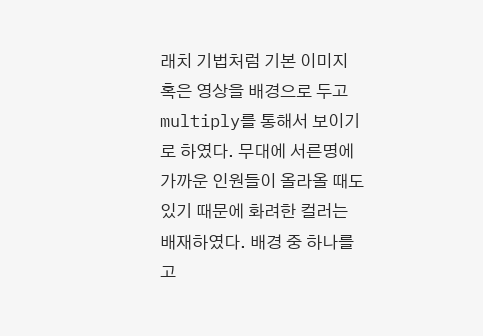래치 기법처럼 기본 이미지 혹은 영상을 배경으로 두고 multiply를 통해서 보이기로 하였다. 무대에 서른명에 가까운 인원들이 올라올 때도 있기 때문에 화려한 컬러는 배재하였다. 배경 중 하나를 고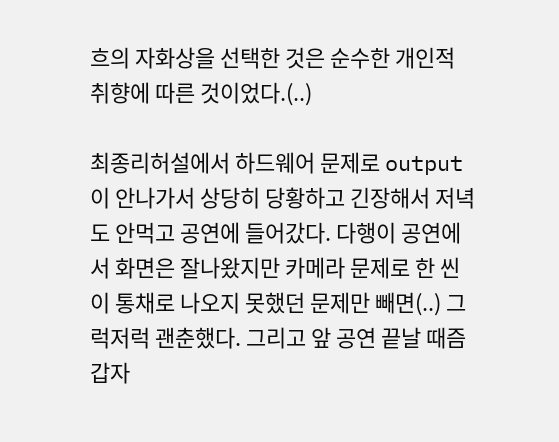흐의 자화상을 선택한 것은 순수한 개인적 취향에 따른 것이었다.(..)

최종리허설에서 하드웨어 문제로 output이 안나가서 상당히 당황하고 긴장해서 저녁도 안먹고 공연에 들어갔다. 다행이 공연에서 화면은 잘나왔지만 카메라 문제로 한 씬이 통채로 나오지 못했던 문제만 빼면(..) 그럭저럭 괜춘했다. 그리고 앞 공연 끝날 때즘 갑자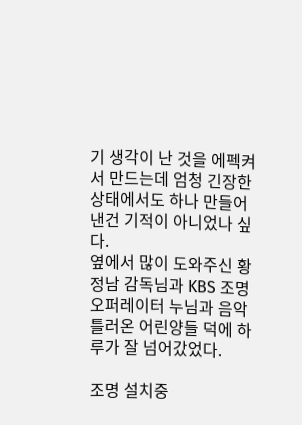기 생각이 난 것을 에펙켜서 만드는데 엄청 긴장한 상태에서도 하나 만들어 낸건 기적이 아니었나 싶다.
옆에서 많이 도와주신 황정남 감독님과 KBS 조명오퍼레이터 누님과 음악틀러온 어린양들 덕에 하루가 잘 넘어갔었다.

조명 설치중